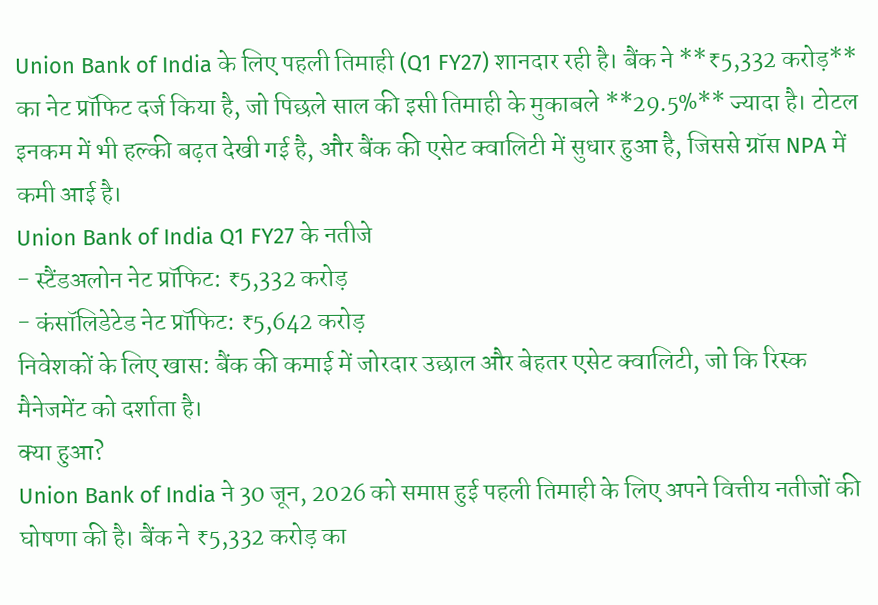Union Bank of India के लिए पहली तिमाही (Q1 FY27) शानदार रही है। बैंक ने **₹5,332 करोड़** का नेट प्रॉफिट दर्ज किया है, जो पिछले साल की इसी तिमाही के मुकाबले **29.5%** ज्यादा है। टोटल इनकम में भी हल्की बढ़त देखी गई है, और बैंक की एसेट क्वालिटी में सुधार हुआ है, जिससे ग्रॉस NPA में कमी आई है।
Union Bank of India Q1 FY27 के नतीजे
- स्टैंडअलोन नेट प्रॉफिट: ₹5,332 करोड़
- कंसॉलिडेटेड नेट प्रॉफिट: ₹5,642 करोड़
निवेशकों के लिए खास: बैंक की कमाई में जोरदार उछाल और बेहतर एसेट क्वालिटी, जो कि रिस्क मैनेजमेंट को दर्शाता है।
क्या हुआ?
Union Bank of India ने 30 जून, 2026 को समाप्त हुई पहली तिमाही के लिए अपने वित्तीय नतीजों की घोषणा की है। बैंक ने ₹5,332 करोड़ का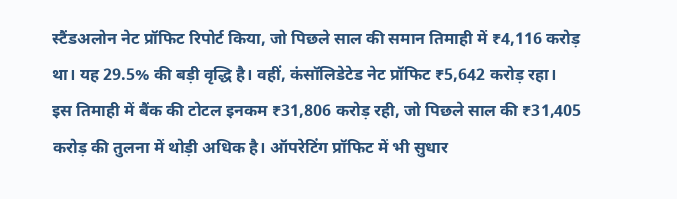स्टैंडअलोन नेट प्रॉफिट रिपोर्ट किया, जो पिछले साल की समान तिमाही में ₹4,116 करोड़ था। यह 29.5% की बड़ी वृद्धि है। वहीं, कंसॉलिडेटेड नेट प्रॉफिट ₹5,642 करोड़ रहा।
इस तिमाही में बैंक की टोटल इनकम ₹31,806 करोड़ रही, जो पिछले साल की ₹31,405 करोड़ की तुलना में थोड़ी अधिक है। ऑपरेटिंग प्रॉफिट में भी सुधार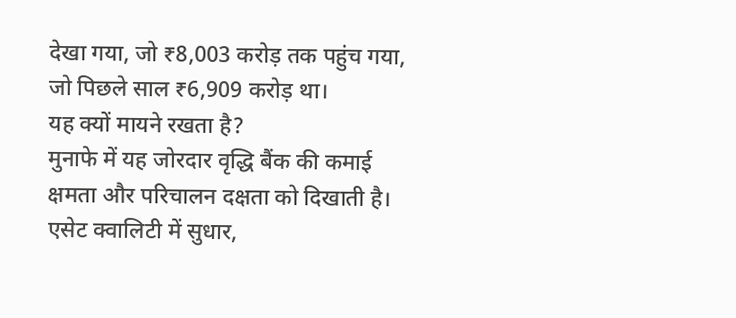देखा गया, जो ₹8,003 करोड़ तक पहुंच गया, जो पिछले साल ₹6,909 करोड़ था।
यह क्यों मायने रखता है?
मुनाफे में यह जोरदार वृद्धि बैंक की कमाई क्षमता और परिचालन दक्षता को दिखाती है। एसेट क्वालिटी में सुधार,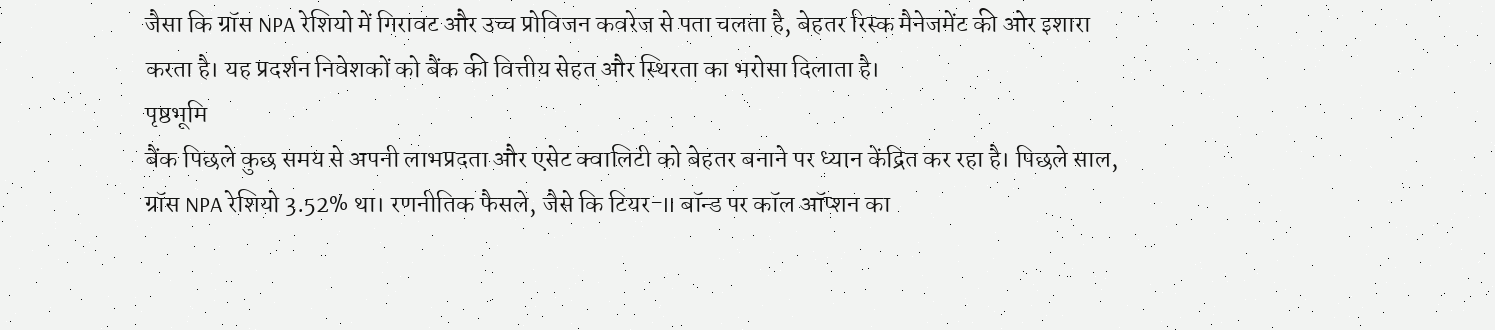जैसा कि ग्रॉस NPA रेशियो में गिरावट और उच्च प्रोविजन कवरेज से पता चलता है, बेहतर रिस्क मैनेजमेंट की ओर इशारा करता है। यह प्रदर्शन निवेशकों को बैंक की वित्तीय सेहत और स्थिरता का भरोसा दिलाता है।
पृष्ठभूमि
बैंक पिछले कुछ समय से अपनी लाभप्रदता और एसेट क्वालिटी को बेहतर बनाने पर ध्यान केंद्रित कर रहा है। पिछले साल, ग्रॉस NPA रेशियो 3.52% था। रणनीतिक फैसले, जैसे कि टियर-II बॉन्ड पर कॉल ऑप्शन का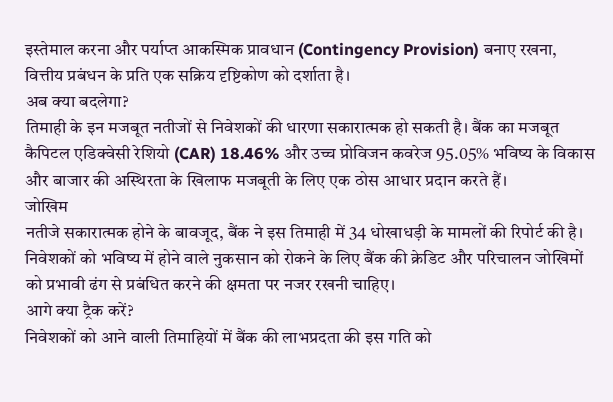इस्तेमाल करना और पर्याप्त आकस्मिक प्रावधान (Contingency Provision) बनाए रखना, वित्तीय प्रबंधन के प्रति एक सक्रिय दृष्टिकोण को दर्शाता है।
अब क्या बदलेगा?
तिमाही के इन मजबूत नतीजों से निवेशकों की धारणा सकारात्मक हो सकती है। बैंक का मजबूत कैपिटल एडिक्वेसी रेशियो (CAR) 18.46% और उच्च प्रोविजन कवरेज 95.05% भविष्य के विकास और बाजार की अस्थिरता के खिलाफ मजबूती के लिए एक ठोस आधार प्रदान करते हैं।
जोखिम
नतीजे सकारात्मक होने के बावजूद, बैंक ने इस तिमाही में 34 धोखाधड़ी के मामलों की रिपोर्ट की है। निवेशकों को भविष्य में होने वाले नुकसान को रोकने के लिए बैंक की क्रेडिट और परिचालन जोखिमों को प्रभावी ढंग से प्रबंधित करने की क्षमता पर नजर रखनी चाहिए।
आगे क्या ट्रैक करें?
निवेशकों को आने वाली तिमाहियों में बैंक की लाभप्रदता की इस गति को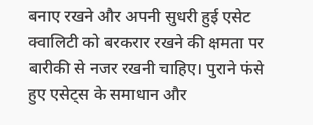बनाए रखने और अपनी सुधरी हुई एसेट क्वालिटी को बरकरार रखने की क्षमता पर बारीकी से नजर रखनी चाहिए। पुराने फंसे हुए एसेट्स के समाधान और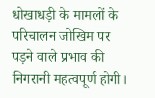धोखाधड़ी के मामलों के परिचालन जोखिम पर पड़ने वाले प्रभाव की निगरानी महत्वपूर्ण होगी।